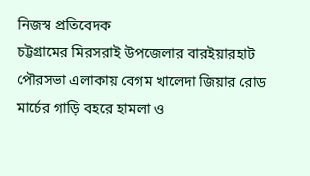নিজস্ব প্রতিবেদক
চট্টগ্রামের মিরসরাই উপজেলার বারইয়ারহাট পৌরসভা এলাকায় বেগম খালেদা জিয়ার রোড মার্চের গাড়ি বহরে হামলা ও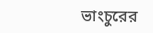ভাংচুরের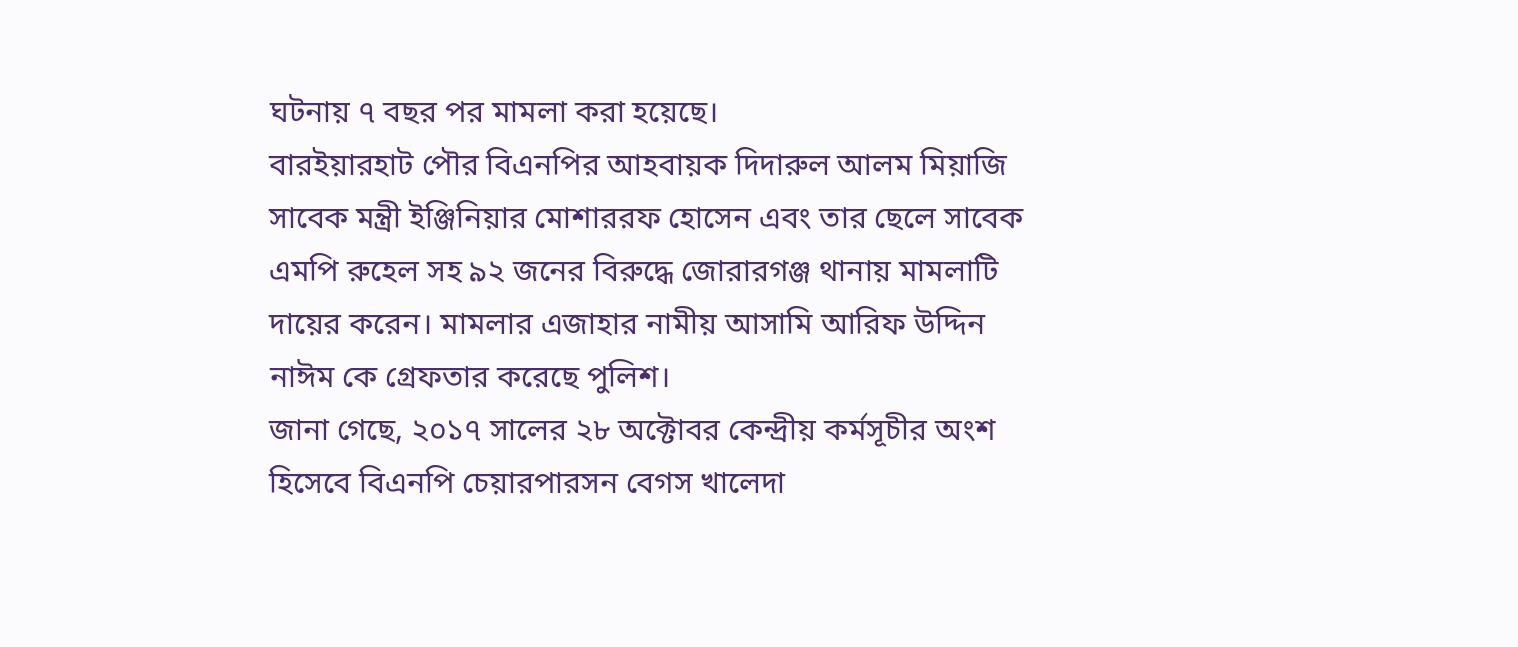ঘটনায় ৭ বছর পর মামলা করা হয়েছে।
বারইয়ারহাট পৌর বিএনপির আহবায়ক দিদারুল আলম মিয়াজি সাবেক মন্ত্রী ইঞ্জিনিয়ার মোশাররফ হোসেন এবং তার ছেলে সাবেক এমপি রুহেল সহ ৯২ জনের বিরুদ্ধে জোরারগঞ্জ থানায় মামলাটি দায়ের করেন। মামলার এজাহার নামীয় আসামি আরিফ উদ্দিন নাঈম কে গ্রেফতার করেছে পুলিশ।
জানা গেছে, ২০১৭ সালের ২৮ অক্টোবর কেন্দ্রীয় কর্মসূচীর অংশ হিসেবে বিএনপি চেয়ারপারসন বেগস খালেদা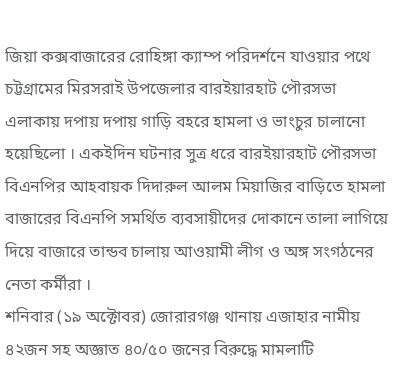জিয়া কক্সবাজারের রোহিঙ্গা ক্যাম্প পরিদর্শনে যাওয়ার পথে চট্টগ্রামের মিরসরাই উপজেলার বারইয়ারহাট পৌরসভা এলাকায় দপায় দপায় গাড়ি বহরে হামলা ও ভাংচুর চালানো হয়েছিলো । একইদিন ঘটনার সুত্র ধরে বারইয়ারহাট পৌরসভা বিএনপির আহবায়ক দিদারুল আলম মিয়াজির বাড়িতে হামলা বাজারের বিএনপি সমর্থিত ব্যবসায়ীদের দোকানে তালা লাগিয়ে দিয়ে বাজারে তান্ডব চালায় আওয়ামী লীগ ও অঙ্গ সংগঠনের নেতা কর্মীরা ।
শনিবার (১৯ অক্টোবর) জোরারগঞ্জ থানায় এজাহার নামীয় ৪২জন সহ অজ্ঞাত ৪০/৫০ জনের বিরুদ্ধে মামলাটি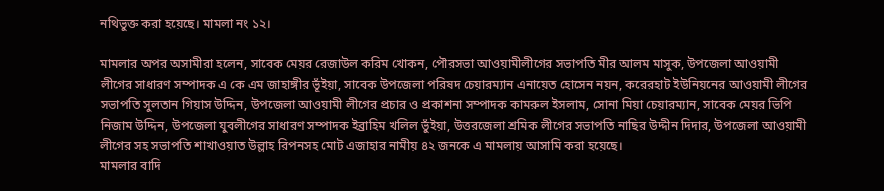নথিভুক্ত করা হয়েছে। মামলা নং ১২।

মামলার অপর অসামীরা হলেন, সাবেক মেয়র রেজাউল করিম খোকন, পৌরসভা আওয়ামীলীগের সভাপতি মীর আলম মাসুক, উপজেলা আওয়ামী লীগের সাধারণ সম্পাদক এ কে এম জাহাঙ্গীর ভূঁইয়া, সাবেক উপজেলা পরিষদ চেয়ারম্যান এনায়েত হোসেন নয়ন, করেরহাট ইউনিয়নের আওয়ামী লীগের সভাপতি সুলতান গিয়াস উদ্দিন, উপজেলা আওয়ামী লীগের প্রচার ও প্রকাশনা সম্পাদক কামরুল ইসলাম, সোনা মিয়া চেয়ারম্যান, সাবেক মেয়র ভিপি নিজাম উদ্দিন, উপজেলা যুবলীগের সাধারণ সম্পাদক ইব্রাহিম খলিল ভুঁইয়া, উত্তরজেলা শ্রমিক লীগের সভাপতি নাছির উদ্দীন দিদার, উপজেলা আওয়ামী লীগের সহ সভাপতি শাখাওয়াত উল্লাহ রিপনসহ মোট এজাহার নামীয় ৪২ জনকে এ মামলায় আসামি করা হয়েছে।
মামলার বাদি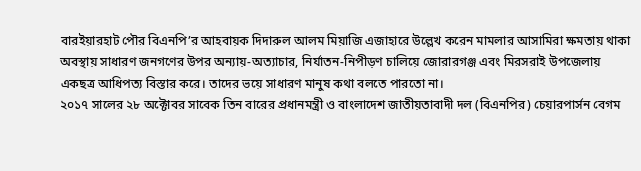বারইয়ারহাট পৌর বিএনপি’র আহবায়ক দিদারুল আলম মিয়াজি এজাহারে উল্লেখ করেন মামলার আসামিরা ক্ষমতায় থাকা অবস্থায় সাধারণ জনগণের উপর অন্যায়-অত্যাচার, নির্যাতন-নিপীড়ণ চালিয়ে জোরারগঞ্জ এবং মিরসরাই উপজেলায় একছত্র আধিপত্য বিস্তার করে। তাদের ভয়ে সাধারণ মানুষ কথা বলতে পারতো না।
২০১৭ সালের ২৮ অক্টোবর সাবেক তিন বারের প্রধানমন্ত্রী ও বাংলাদেশ জাতীয়তাবাদী দল (বিএনপির) চেয়ারপার্সন বেগম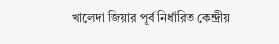খালেদা জিয়ার পূর্ব নির্ধারিত কেন্দ্রীয়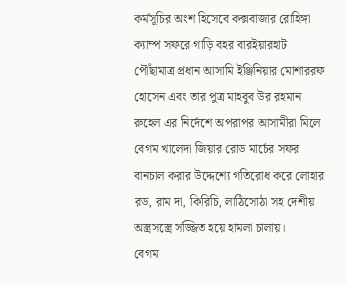কর্মসূচির অংশ হিসেবে কক্সবাজার রোহিঙ্গা ক্যাম্প সফরে গাড়ি বহর বারইয়ারহাট পৌঁছামাত্র প্রধান আসামি ইঞ্জিনিয়ার মোশাররফ হোসেন এবং তার পুত্র মাহবুব উর রহমান রুহেল এর নির্দেশে অপরাপর আসামীরা মিলে বেগম খালেদা জিয়ার রোড মার্চের সফর বানচাল করার উদ্দেশ্যে গতিরোধ করে লোহার রড, রাম দা, কিরিচি, লাঠিসোঠা সহ দেশীয় অস্ত্রসস্ত্রে সজ্জিত হয়ে হামলা চালায়।
বেগম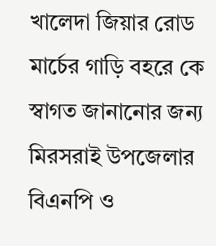খালেদা জিয়ার রোড মার্চের গাড়ি বহরে কে স্বাগত জানানোর জন্য মিরসরাই উপজেলার বিএনপি ও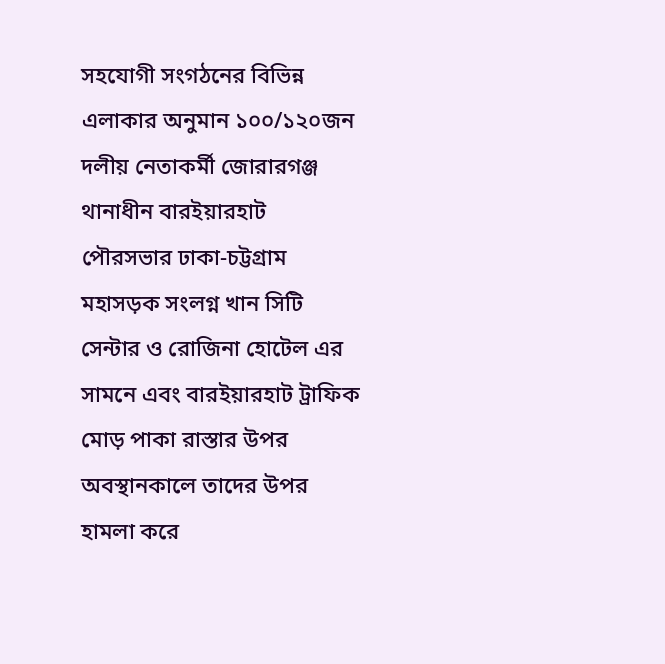সহযোগী সংগঠনের বিভিন্ন এলাকার অনুমান ১০০/১২০জন দলীয় নেতাকর্মী জোরারগঞ্জ থানাধীন বারইয়ারহাট পৌরসভার ঢাকা-চট্টগ্রাম মহাসড়ক সংলগ্ন খান সিটি সেন্টার ও রোজিনা হোটেল এর সামনে এবং বারইয়ারহাট ট্রাফিক মোড় পাকা রাস্তার উপর অবস্থানকালে তাদের উপর হামলা করে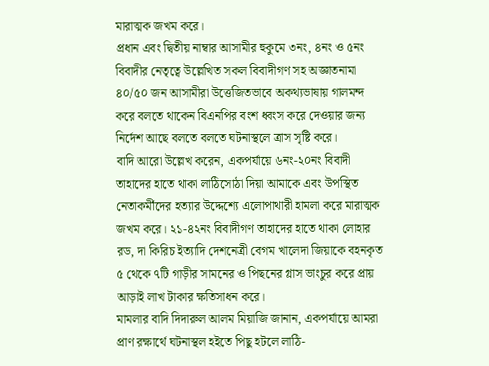মারাত্মক জখম করে।
প্রধান এবং দ্বিতীয় নাম্বার আসামীর হুকুমে ৩নং, ৪নং ও ৫নং বিবাদীর নেতৃত্বে উল্লেখিত সকল বিবাদীগণ সহ অজ্ঞাতনামা ৪০/৫০ জন আসামীরা উত্তেজিতভাবে অকথ্যভাষায় গালমন্দ করে বলতে থাকেন বিএনপির বংশ ধ্বংস করে দেওয়ার জন্য নির্দেশ আছে বলতে বলতে ঘটনাস্থলে ত্রাস সৃষ্টি করে।
বাদি আরো উল্লেখ করেন, একপর্যায়ে ৬নং-২০নং বিবাদী তাহাদের হাতে থাকা লাঠিসোঠা দিয়া আমাকে এবং উপস্থিত নেতাকর্মীদের হত্যার উদ্দেশ্যে এলোপাথারী হামলা করে মারাত্মক জখম করে। ২১-৪২নং বিবাদীগণ তাহাদের হাতে থাকা লোহার রড, দা কিরিচ ইত্যাদি দেশনেত্রী বেগম খালেদা জিয়াকে বহনকৃত ৫ থেকে ৭টি গাড়ীর সামনের ও পিছনের গ্লাস ভাংচুর করে প্রায় আড়াই লাখ টাকার ক্ষতিসাধন করে।
মামলার বাদি দিদারুল আলম মিয়াজি জানান, একপর্যায়ে আমরা প্রাণ রক্ষার্থে ঘটনাস্থল হইতে পিছু হটলে লাঠি-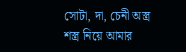সোটা, দা, চেনী অস্ত্র শস্ত্র নিয়ে আমার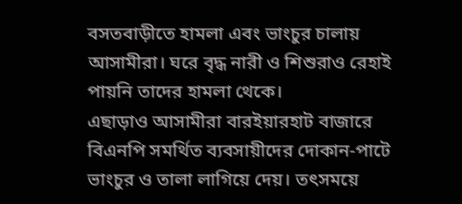বসতবাড়ীতে হামলা এবং ভাংচুর চালায় আসামীরা। ঘরে বৃদ্ধ নারী ও শিশুরাও রেহাই পায়নি তাদের হামলা থেকে।
এছাড়াও আসামীরা বারইয়ারহাট বাজারে বিএনপি সমর্থিত ব্যবসায়ীদের দোকান-পাটে ভাংচুর ও তালা লাগিয়ে দেয়। তৎসময়ে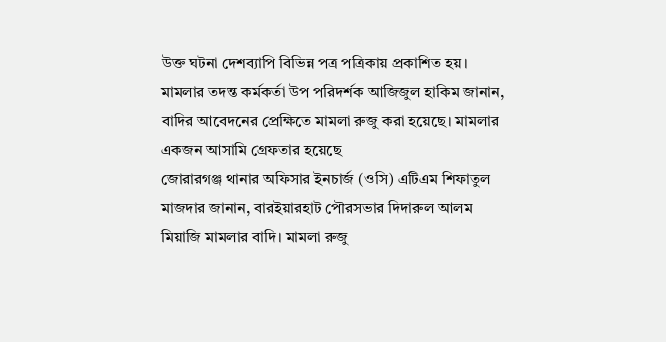উক্ত ঘটনা দেশব্যাপি বিভিন্ন পত্র পত্রিকায় প্রকাশিত হয়।
মামলার তদন্ত কর্মকর্তা উপ পরিদর্শক আজিজুল হাকিম জানান, বাদির আবেদনের প্রেক্ষিতে মামলা রুজু করা হয়েছে। মামলার একজন আসামি গ্রেফতার হয়েছে
জোরারগঞ্জ থানার অফিসার ইনচার্জ (ওসি) এটিএম শিফাতুল মাজদার জানান, বারইয়ারহাট পৌরসভার দিদারুল আলম মিয়াজি মামলার বাদি। মামলা রুজু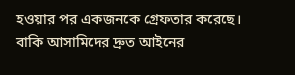হওয়ার পর একজনকে গ্রেফতার করেছে। বাকি আসামিদের দ্রুত আইনের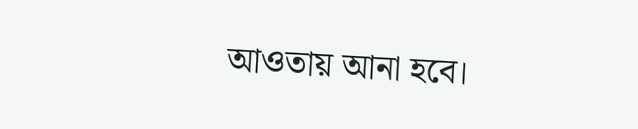আওতায় আনা হবে।